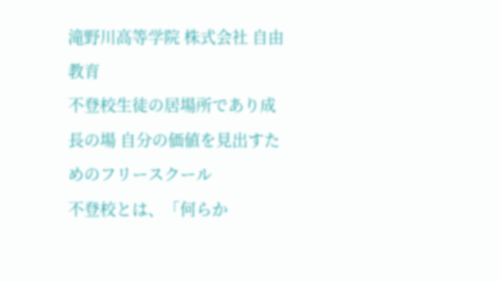滝野川高等学院 株式会社 自由教育
不登校生徒の居場所であり成長の場 自分の価値を見出すためのフリースクール
不登校とは、「何らか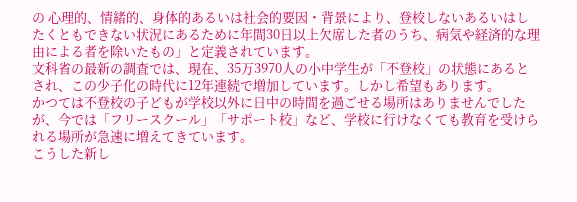の 心理的、情緒的、身体的あるいは社会的要因・背景により、登校しないあるいはしたくともできない状況にあるために年間30日以上欠席した者のうち、病気や経済的な理由による者を除いたもの」と定義されています。
文科省の最新の調査では、現在、35万3970人の小中学生が「不登校」の状態にあるとされ、この少子化の時代に12年連続で増加しています。しかし希望もあります。
かつては不登校の子どもが学校以外に日中の時間を過ごせる場所はありませんでしたが、今では「フリースクール」「サポート校」など、学校に行けなくても教育を受けられる場所が急速に増えてきています。
こうした新し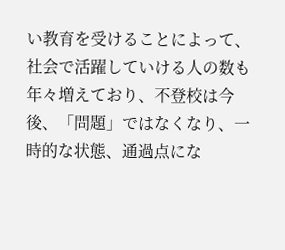い教育を受けることによって、社会で活躍していける人の数も年々増えており、不登校は今後、「問題」ではなくなり、一時的な状態、通過点にな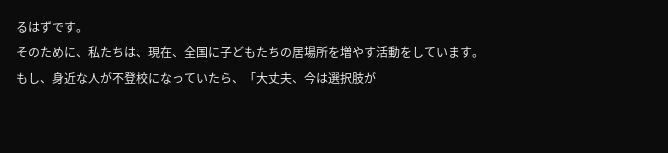るはずです。
そのために、私たちは、現在、全国に子どもたちの居場所を増やす活動をしています。
もし、身近な人が不登校になっていたら、「大丈夫、今は選択肢が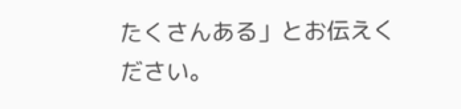たくさんある」とお伝えください。